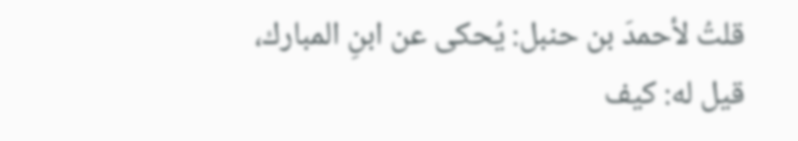قلتُ لأحمدَ بن حنبل: يُحكى عن ابنِ المبارك، قيل له: كيف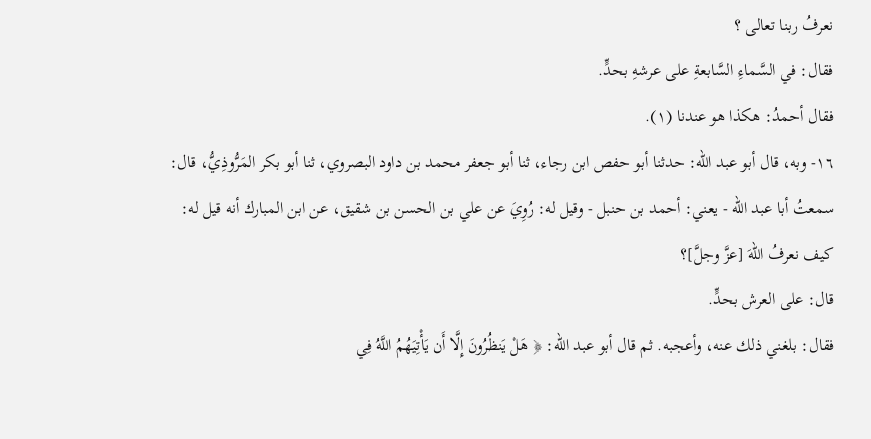نعرفُ ربنا تعالى ؟
فقال: في السَّماءِ السَّابعةِ على عرشهِ بحدٍّ.
فقال أحمدُ: هكذا هو عندنا (١).
١٦- وبه، قال أبو عبد الله: حدثنا أبو حفص ابن رجاء، ثنا أبو جعفر محمد بن داود البصروي، ثنا أبو بكر المَرُّوذِيُّ، قال: سمعتُ أبا عبد الله - يعني: أحمد بن حنبل - وقيل له: رُوِيَ عن علي بن الحسن بن شقيق، عن ابن المبارك أنه قيل له: كيف نعرفُ اللهَ [عزَّ وجلَّ]؟
قال: على العرش بحدٍّ.
فقال: بلغني ذلك عنه، وأعجبه. ثم قال أبو عبد الله: ﴿ هَلْ يَنظُرُونَ إِلَّا أَن يَأْتِيَهُمُ اللَّهُ فِي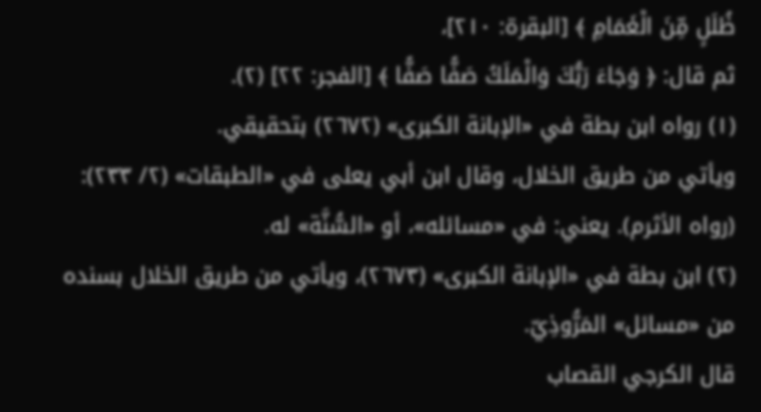ظُلَلٍ مِّنَ الْغَمَامِ ﴾ [البقرة: ٢١٠]،
ثم قال: ﴿ وَجَاءَ رَبُّكَ وَالْمَلَكُ صَفًّا صَفًّا ﴾ [الفجر: ٢٢] (٢).
(١) رواه ابن بطة في «الإبانة الكبرى» (٢٦٧٢) بتحقيقي.
ويأتي من طريق الخلال، وقال ابن أبي يعلى في «الطبقات» (٢/ ٢٣٣): (رواه الأثرم). يعني: في «مسائله»، أو «السُّنَّة» له.
(٢) ابن بطة في «الإبانة الكبرى» (٢٦٧٣)، ويأتي من طريق الخلال بسنده من «مسائل» المَرُّوذِيّ.
قال الكرجي القصاب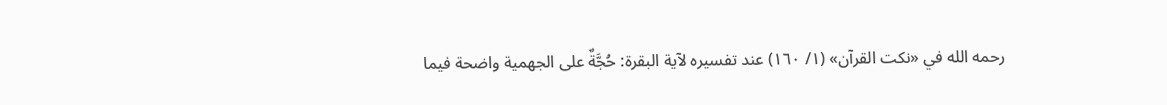رحمه الله في «نكت القرآن» (١/ ١٦٠) عند تفسيره لآية البقرة: حُجَّةٌ على الجهمية واضحة فيما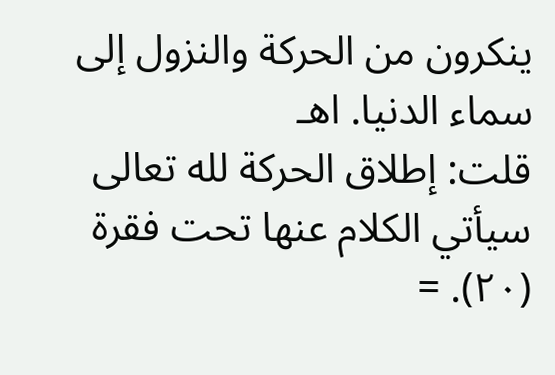ينكرون من الحركة والنزول إلى سماء الدنيا. اهـ
قلت: إطلاق الحركة لله تعالى سيأتي الكلام عنها تحت فقرة (٢٠). =